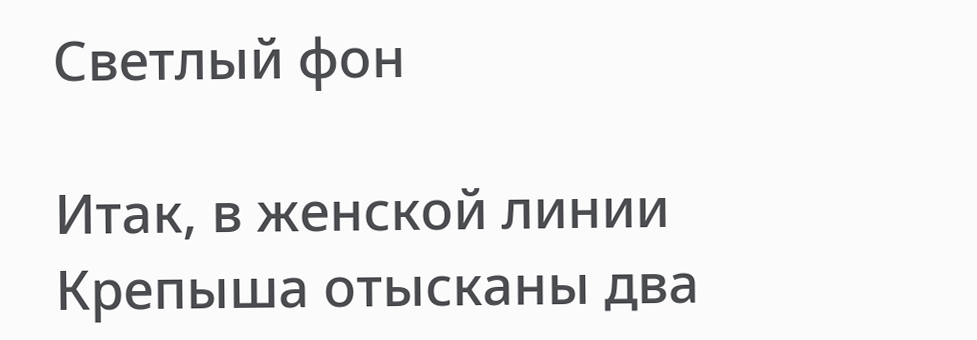Светлый фон

Итак, в женской линии Крепыша отысканы два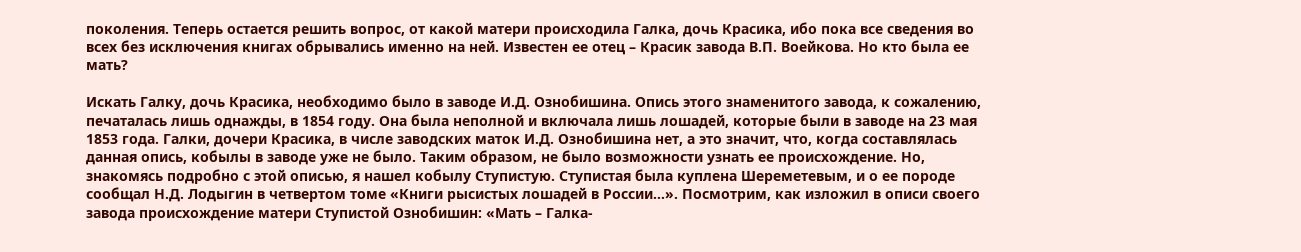поколения. Теперь остается решить вопрос, от какой матери происходила Галка, дочь Красика, ибо пока все сведения во всех без исключения книгах обрывались именно на ней. Известен ее отец – Красик завода В.П. Воейкова. Но кто была ее мать?

Искать Галку, дочь Красика, необходимо было в заводе И.Д. Ознобишина. Опись этого знаменитого завода, к сожалению, печаталась лишь однажды, в 1854 году. Она была неполной и включала лишь лошадей, которые были в заводе на 23 мая 1853 года. Галки, дочери Красика, в числе заводских маток И.Д. Ознобишина нет, а это значит, что, когда составлялась данная опись, кобылы в заводе уже не было. Таким образом, не было возможности узнать ее происхождение. Но, знакомясь подробно с этой описью, я нашел кобылу Ступистую. Ступистая была куплена Шереметевым, и о ее породе сообщал Н.Д. Лодыгин в четвертом томе «Книги рысистых лошадей в России…». Посмотрим, как изложил в описи своего завода происхождение матери Ступистой Ознобишин: «Мать – Галка-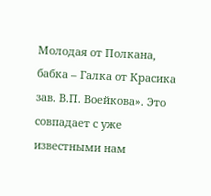Молодая от Полкана, бабка – Галка от Красика зав. В.П. Воейкова». Это совпадает с уже известными нам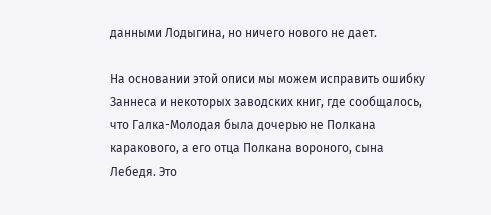данными Лодыгина, но ничего нового не дает.

На основании этой описи мы можем исправить ошибку Заннеса и некоторых заводских книг, где сообщалось, что Галка-Молодая была дочерью не Полкана каракового, а его отца Полкана вороного, сына Лебедя. Это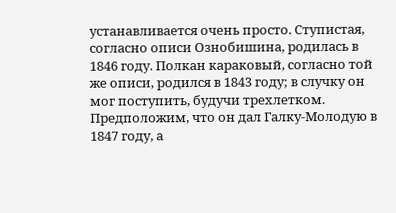устанавливается очень просто. Ступистая, согласно описи Ознобишина, родилась в 1846 году. Полкан караковый, согласно той же описи, родился в 1843 году; в случку он мог поступить, будучи трехлетком. Предположим, что он дал Галку-Молодую в 1847 году, а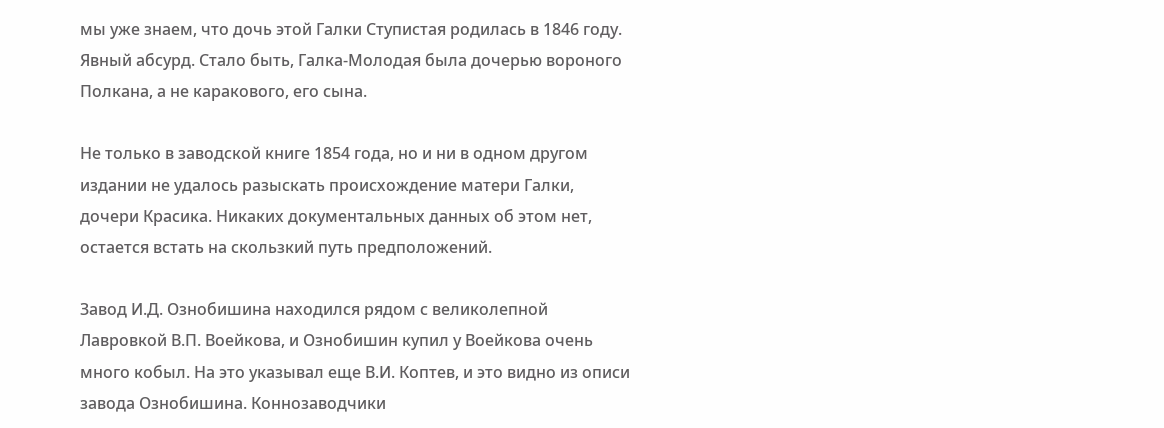мы уже знаем, что дочь этой Галки Ступистая родилась в 1846 году. Явный абсурд. Стало быть, Галка-Молодая была дочерью вороного Полкана, а не каракового, его сына.

Не только в заводской книге 1854 года, но и ни в одном другом издании не удалось разыскать происхождение матери Галки, дочери Красика. Никаких документальных данных об этом нет, остается встать на скользкий путь предположений.

Завод И.Д. Ознобишина находился рядом с великолепной Лавровкой В.П. Воейкова, и Ознобишин купил у Воейкова очень много кобыл. На это указывал еще В.И. Коптев, и это видно из описи завода Ознобишина. Коннозаводчики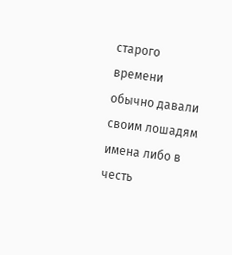старого времени обычно давали своим лошадям имена либо в честь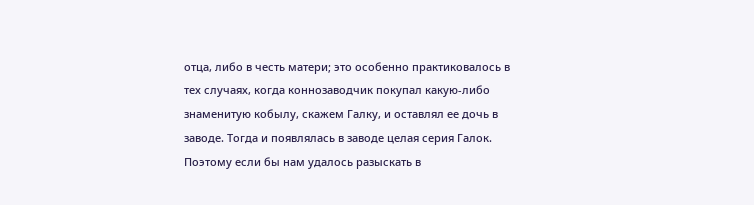отца, либо в честь матери; это особенно практиковалось в тех случаях, когда коннозаводчик покупал какую-либо знаменитую кобылу, скажем Галку, и оставлял ее дочь в заводе. Тогда и появлялась в заводе целая серия Галок. Поэтому если бы нам удалось разыскать в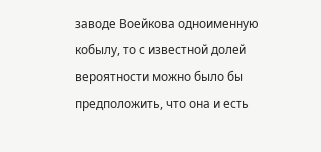заводе Воейкова одноименную кобылу, то с известной долей вероятности можно было бы предположить, что она и есть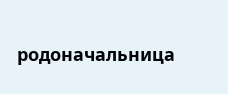родоначальница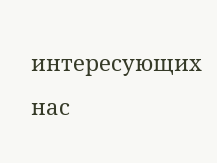интересующих нас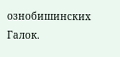ознобишинских Галок.